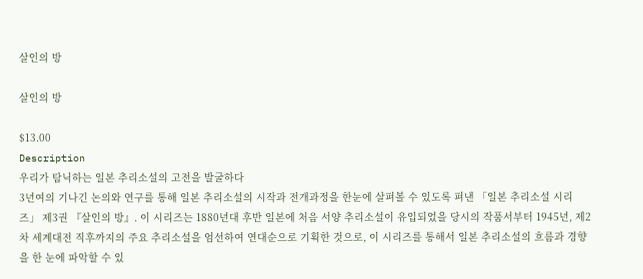살인의 방

살인의 방

$13.00
Description
우리가 탐닉하는 일본 추리소설의 고전을 발굴하다
3년여의 기나긴 논의와 연구를 통해 일본 추리소설의 시작과 전개과정을 한눈에 살펴볼 수 있도록 펴낸 「일본 추리소설 시리즈」 제3권 『살인의 방』. 이 시리즈는 1880년대 후반 일본에 처음 서양 추리소설이 유입되었을 당시의 작품서부터 1945년, 제2차 세계대전 직후까지의 주요 추리소설을 엄선하여 연대순으로 기획한 것으로, 이 시리즈를 통해서 일본 추리소설의 흐름과 경향을 한 눈에 파악할 수 있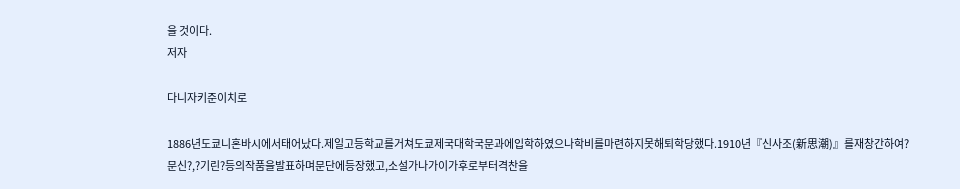을 것이다.
저자

다니자키준이치로

1886년도쿄니혼바시에서태어났다.제일고등학교를거쳐도쿄제국대학국문과에입학하였으나학비를마련하지못해퇴학당했다.1910년『신사조(新思潮)』를재창간하여?문신?,?기린?등의작품을발표하며문단에등장했고,소설가나가이가후로부터격찬을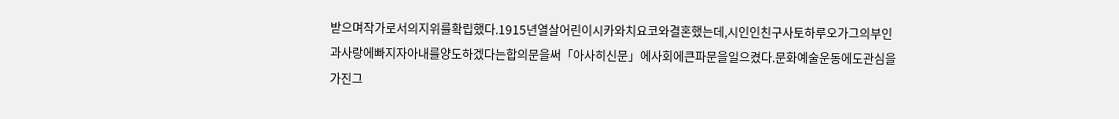받으며작가로서의지위를확립했다.1915년열살어린이시카와치요코와결혼했는데,시인인친구사토하루오가그의부인과사랑에빠지자아내를양도하겠다는합의문을써「아사히신문」에사회에큰파문을일으켰다.문화예술운동에도관심을가진그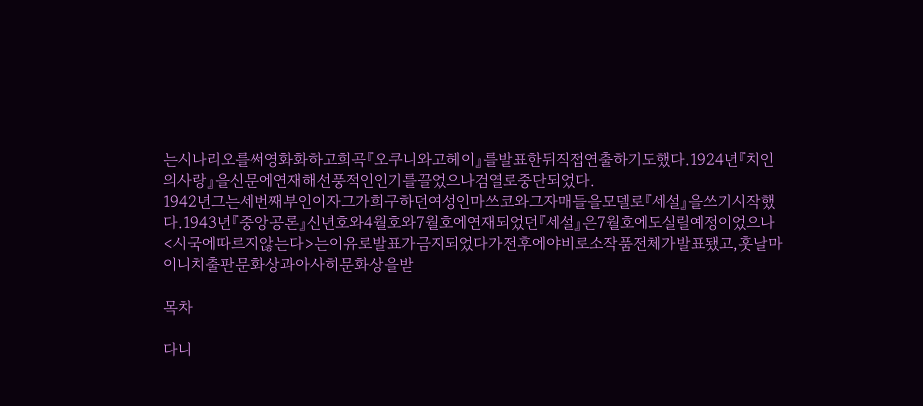는시나리오를써영화화하고희곡『오쿠니와고헤이』를발표한뒤직접연출하기도했다.1924년『치인의사랑』을신문에연재해선풍적인인기를끌었으나검열로중단되었다.
1942년그는세번째부인이자그가희구하던여성인마쓰코와그자매들을모델로『세설』을쓰기시작했다.1943년『중앙공론』신년호와4월호와7월호에연재되었던『세설』은7월호에도실릴예정이었으나<시국에따르지않는다>는이유로발표가금지되었다가전후에야비로소작품전체가발표됐고,훗날마이니치출판문화상과아사히문화상을받

목차

다니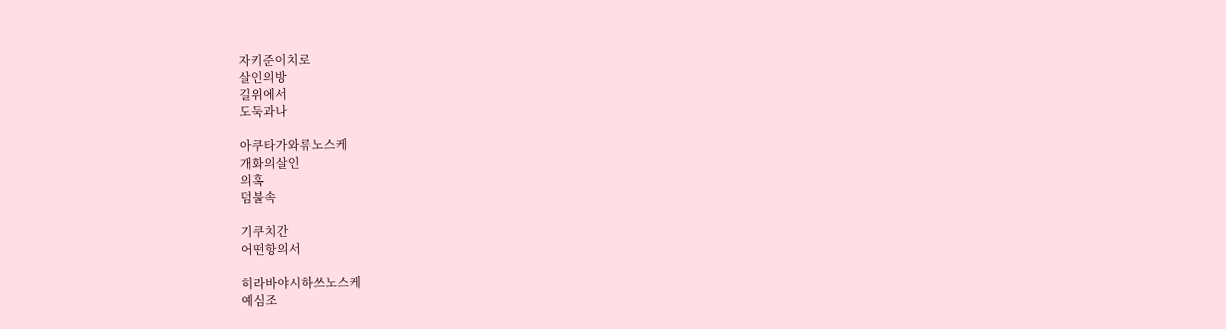자키준이치로
살인의방
길위에서
도둑과나

아쿠타가와류노스케
개화의살인
의혹
덤불속

기쿠치간
어떤항의서

히라바야시하쓰노스케
예심조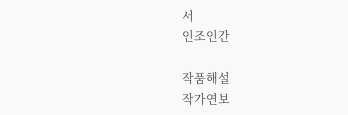서
인조인간

작품해설
작가연보